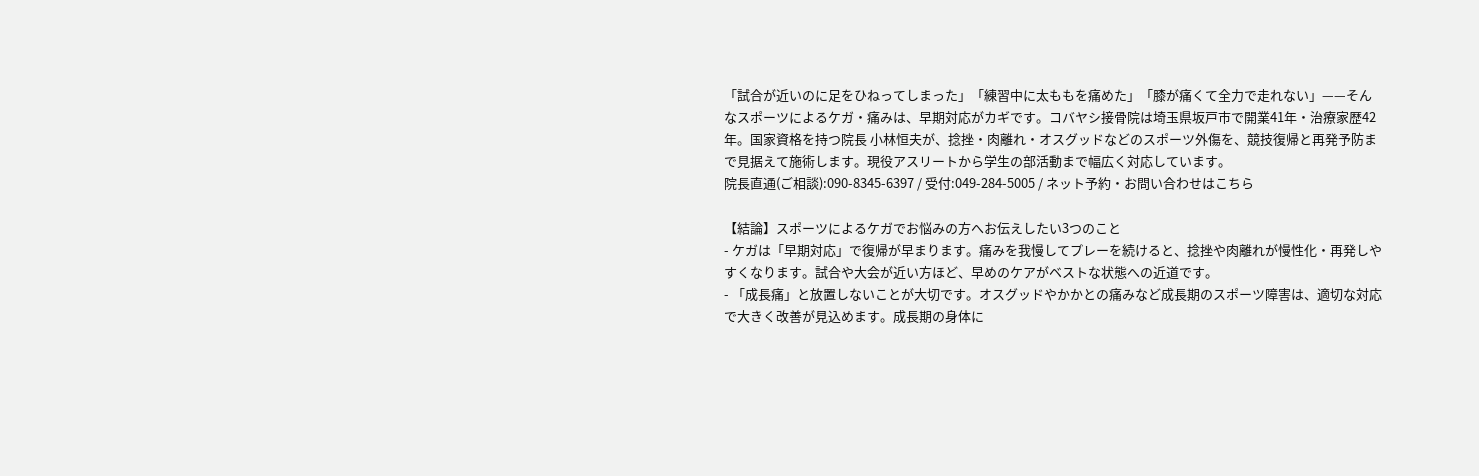「試合が近いのに足をひねってしまった」「練習中に太ももを痛めた」「膝が痛くて全力で走れない」——そんなスポーツによるケガ・痛みは、早期対応がカギです。コバヤシ接骨院は埼玉県坂戸市で開業41年・治療家歴42年。国家資格を持つ院長 小林恒夫が、捻挫・肉離れ・オスグッドなどのスポーツ外傷を、競技復帰と再発予防まで見据えて施術します。現役アスリートから学生の部活動まで幅広く対応しています。
院長直通(ご相談):090-8345-6397 / 受付:049-284-5005 / ネット予約・お問い合わせはこちら

【結論】スポーツによるケガでお悩みの方へお伝えしたい3つのこと
- ケガは「早期対応」で復帰が早まります。痛みを我慢してプレーを続けると、捻挫や肉離れが慢性化・再発しやすくなります。試合や大会が近い方ほど、早めのケアがベストな状態への近道です。
- 「成長痛」と放置しないことが大切です。オスグッドやかかとの痛みなど成長期のスポーツ障害は、適切な対応で大きく改善が見込めます。成長期の身体に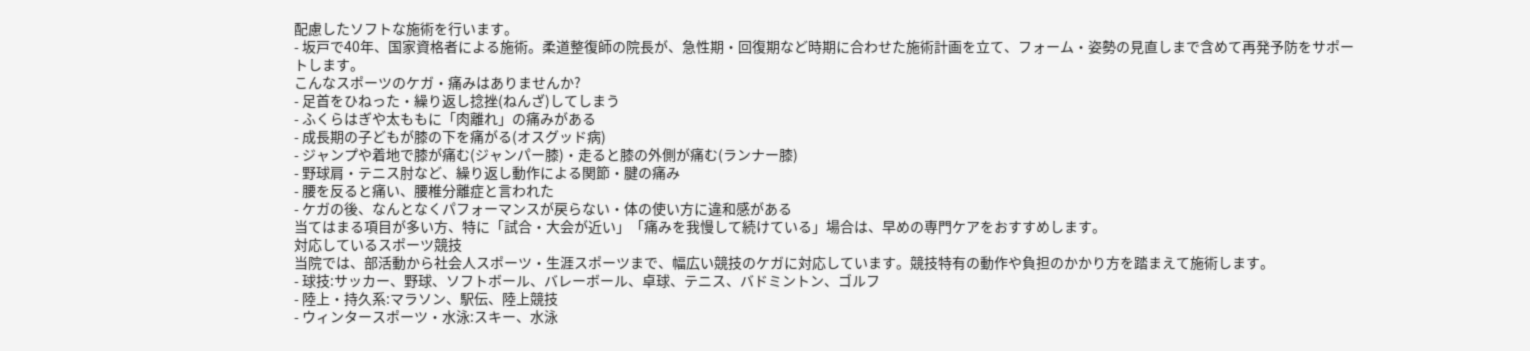配慮したソフトな施術を行います。
- 坂戸で40年、国家資格者による施術。柔道整復師の院長が、急性期・回復期など時期に合わせた施術計画を立て、フォーム・姿勢の見直しまで含めて再発予防をサポートします。
こんなスポーツのケガ・痛みはありませんか?
- 足首をひねった・繰り返し捻挫(ねんざ)してしまう
- ふくらはぎや太ももに「肉離れ」の痛みがある
- 成長期の子どもが膝の下を痛がる(オスグッド病)
- ジャンプや着地で膝が痛む(ジャンパー膝)・走ると膝の外側が痛む(ランナー膝)
- 野球肩・テニス肘など、繰り返し動作による関節・腱の痛み
- 腰を反ると痛い、腰椎分離症と言われた
- ケガの後、なんとなくパフォーマンスが戻らない・体の使い方に違和感がある
当てはまる項目が多い方、特に「試合・大会が近い」「痛みを我慢して続けている」場合は、早めの専門ケアをおすすめします。
対応しているスポーツ競技
当院では、部活動から社会人スポーツ・生涯スポーツまで、幅広い競技のケガに対応しています。競技特有の動作や負担のかかり方を踏まえて施術します。
- 球技:サッカー、野球、ソフトボール、バレーボール、卓球、テニス、バドミントン、ゴルフ
- 陸上・持久系:マラソン、駅伝、陸上競技
- ウィンタースポーツ・水泳:スキー、水泳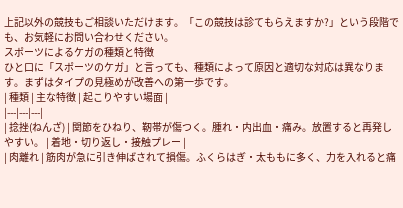上記以外の競技もご相談いただけます。「この競技は診てもらえますか?」という段階でも、お気軽にお問い合わせください。
スポーツによるケガの種類と特徴
ひと口に「スポーツのケガ」と言っても、種類によって原因と適切な対応は異なります。まずはタイプの見極めが改善への第一歩です。
| 種類 | 主な特徴 | 起こりやすい場面 |
|---|---|---|
| 捻挫(ねんざ) | 関節をひねり、靭帯が傷つく。腫れ・内出血・痛み。放置すると再発しやすい。 | 着地・切り返し・接触プレー |
| 肉離れ | 筋肉が急に引き伸ばされて損傷。ふくらはぎ・太ももに多く、力を入れると痛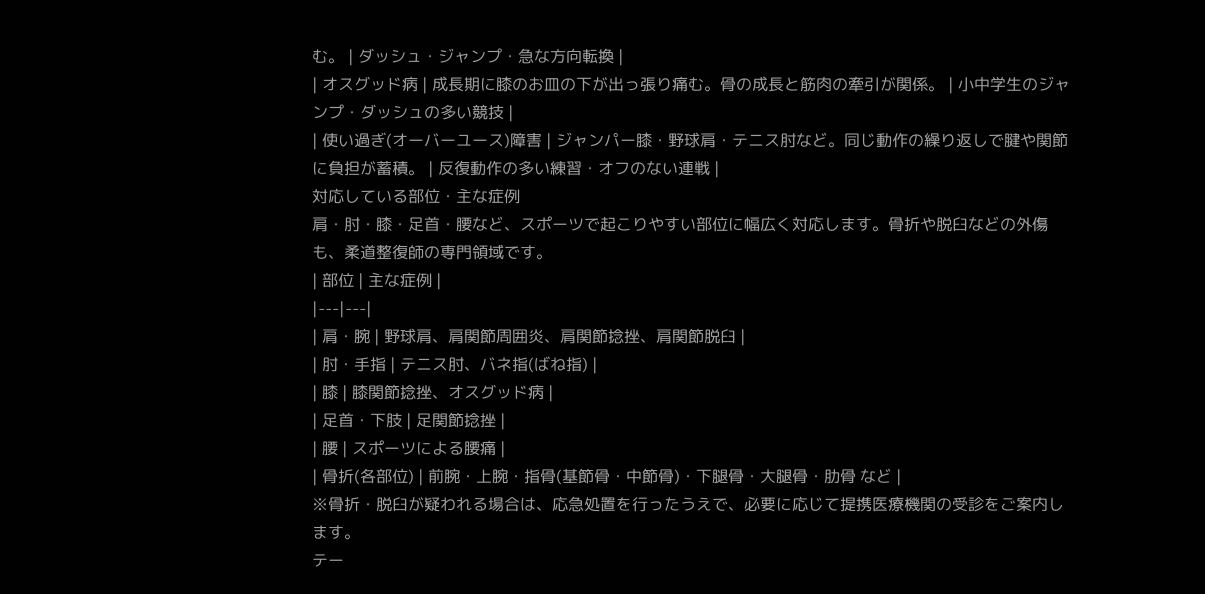む。 | ダッシュ・ジャンプ・急な方向転換 |
| オスグッド病 | 成長期に膝のお皿の下が出っ張り痛む。骨の成長と筋肉の牽引が関係。 | 小中学生のジャンプ・ダッシュの多い競技 |
| 使い過ぎ(オーバーユース)障害 | ジャンパー膝・野球肩・テニス肘など。同じ動作の繰り返しで腱や関節に負担が蓄積。 | 反復動作の多い練習・オフのない連戦 |
対応している部位・主な症例
肩・肘・膝・足首・腰など、スポーツで起こりやすい部位に幅広く対応します。骨折や脱臼などの外傷も、柔道整復師の専門領域です。
| 部位 | 主な症例 |
|---|---|
| 肩・腕 | 野球肩、肩関節周囲炎、肩関節捻挫、肩関節脱臼 |
| 肘・手指 | テニス肘、バネ指(ばね指) |
| 膝 | 膝関節捻挫、オスグッド病 |
| 足首・下肢 | 足関節捻挫 |
| 腰 | スポーツによる腰痛 |
| 骨折(各部位) | 前腕・上腕・指骨(基節骨・中節骨)・下腿骨・大腿骨・肋骨 など |
※骨折・脱臼が疑われる場合は、応急処置を行ったうえで、必要に応じて提携医療機関の受診をご案内します。
テー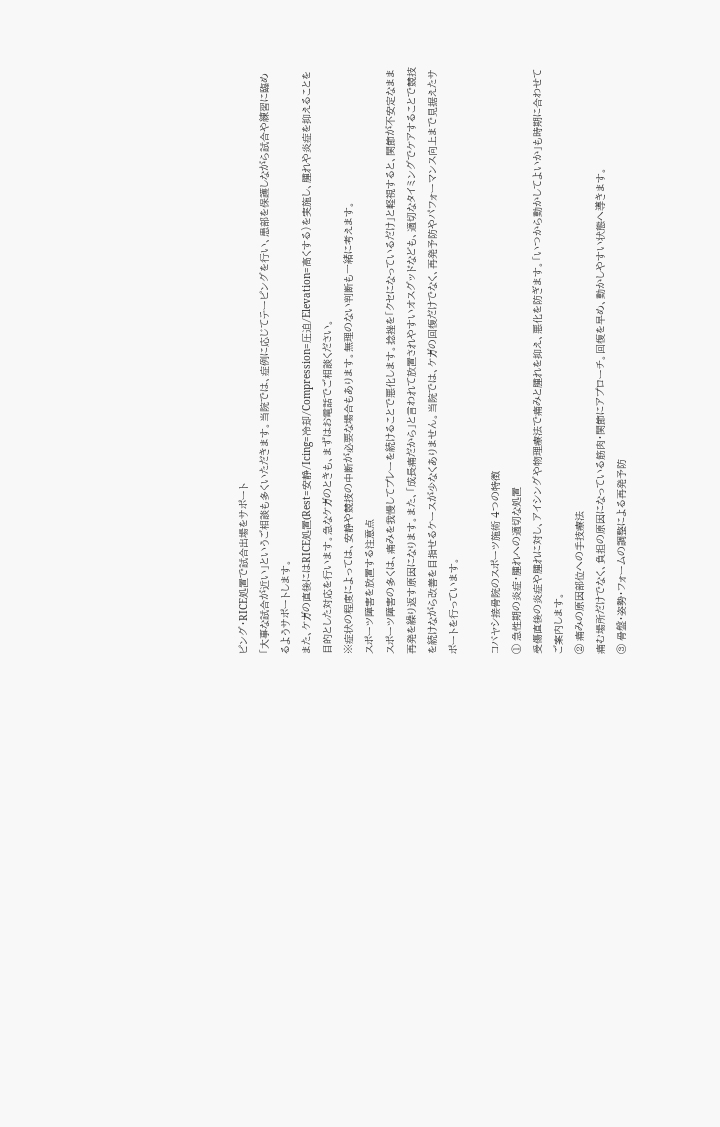ピング・RICE処置で試合出場をサポート
「大事な試合が近い」というご相談も多くいただきます。当院では、症例に応じてテーピングを行い、患部を保護しながら試合や練習に臨めるようサポートします。
また、ケガの直後にはRICE処置(Rest=安静/Icing=冷却/Compression=圧迫/Elevation=高くする)を実施し、腫れや炎症を抑えることを目的とした対応を行います。急なケガのときも、まずはお電話でご相談ください。
※症状の程度によっては、安静や競技の中断が必要な場合もあります。無理のない判断も一緒に考えます。
スポーツ障害を放置する注意点
スポーツ障害の多くは、痛みを我慢してプレーを続けることで悪化します。捻挫を「クセになっているだけ」と軽視すると、関節が不安定なまま再発を繰り返す原因になります。また、「成長痛だから」と言われて放置されやすいオスグッドなども、適切なタイミングでケアすることで競技を続けながら改善を目指せるケースが少なくありません。当院では、ケガの回復だけでなく、再発予防やパフォーマンス向上まで見据えたサポートを行っています。

コバヤシ接骨院のスポーツ施術 4つの特徴
① 急性期の炎症・腫れへの適切な処置
受傷直後の炎症や腫れに対し、アイシングや物理療法で痛みと腫れを抑え、悪化を防ぎます。「いつから動かしてよいか」も時期に合わせてご案内します。
② 痛みの原因部位への手技療法
痛む場所だけでなく、負担の原因になっている筋肉・関節にアプローチ。回復を早め、動かしやすい状態へ導きます。
③ 骨盤・姿勢・フォームの調整による再発予防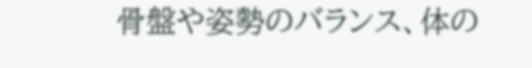骨盤や姿勢のバランス、体の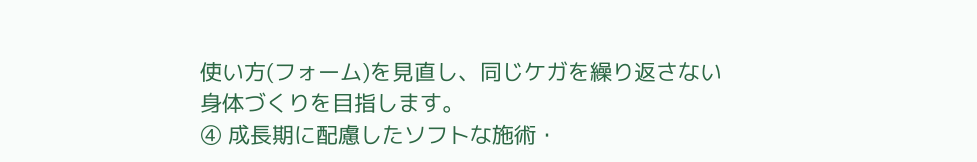使い方(フォーム)を見直し、同じケガを繰り返さない身体づくりを目指します。
④ 成長期に配慮したソフトな施術・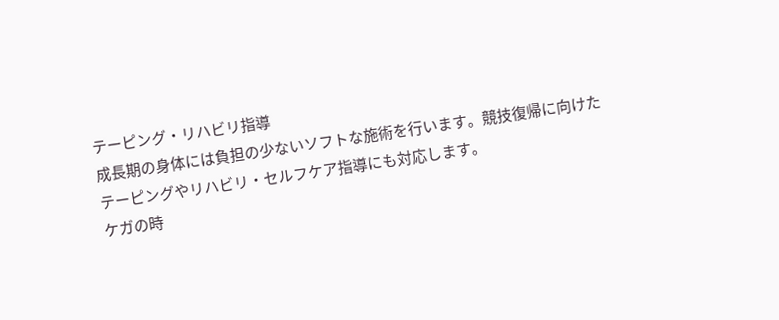テーピング・リハビリ指導
成長期の身体には負担の少ないソフトな施術を行います。競技復帰に向けたテーピングやリハビリ・セルフケア指導にも対応します。
ケガの時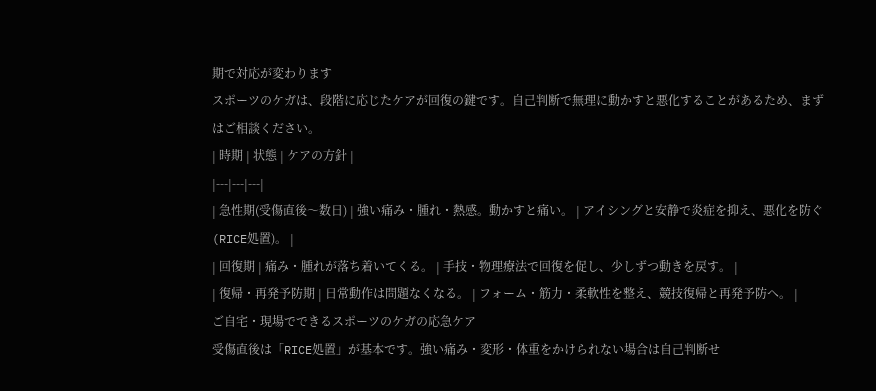期で対応が変わります
スポーツのケガは、段階に応じたケアが回復の鍵です。自己判断で無理に動かすと悪化することがあるため、まずはご相談ください。
| 時期 | 状態 | ケアの方針 |
|---|---|---|
| 急性期(受傷直後〜数日) | 強い痛み・腫れ・熱感。動かすと痛い。 | アイシングと安静で炎症を抑え、悪化を防ぐ(RICE処置)。 |
| 回復期 | 痛み・腫れが落ち着いてくる。 | 手技・物理療法で回復を促し、少しずつ動きを戻す。 |
| 復帰・再発予防期 | 日常動作は問題なくなる。 | フォーム・筋力・柔軟性を整え、競技復帰と再発予防へ。 |
ご自宅・現場でできるスポーツのケガの応急ケア
受傷直後は「RICE処置」が基本です。強い痛み・変形・体重をかけられない場合は自己判断せ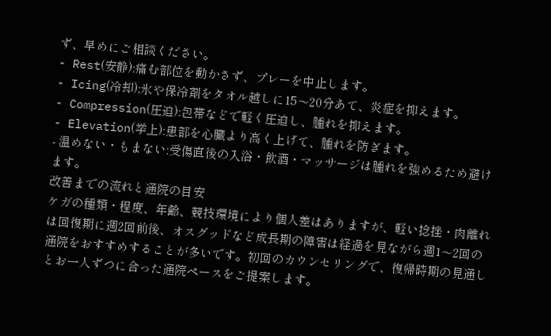ず、早めにご相談ください。
- Rest(安静):痛む部位を動かさず、プレーを中止します。
- Icing(冷却):氷や保冷剤をタオル越しに15〜20分あて、炎症を抑えます。
- Compression(圧迫):包帯などで軽く圧迫し、腫れを抑えます。
- Elevation(挙上):患部を心臓より高く上げて、腫れを防ぎます。
- 温めない・もまない:受傷直後の入浴・飲酒・マッサージは腫れを強めるため避けます。
改善までの流れと通院の目安
ケガの種類・程度、年齢、競技環境により個人差はありますが、軽い捻挫・肉離れは回復期に週2回前後、オスグッドなど成長期の障害は経過を見ながら週1〜2回の通院をおすすめすることが多いです。初回のカウンセリングで、復帰時期の見通しとお一人ずつに合った通院ペースをご提案します。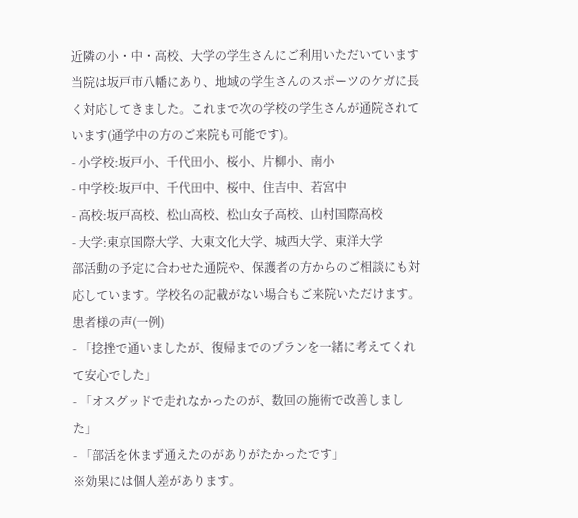近隣の小・中・高校、大学の学生さんにご利用いただいています
当院は坂戸市八幡にあり、地域の学生さんのスポーツのケガに長く対応してきました。これまで次の学校の学生さんが通院されています(通学中の方のご来院も可能です)。
- 小学校:坂戸小、千代田小、桜小、片柳小、南小
- 中学校:坂戸中、千代田中、桜中、住吉中、若宮中
- 高校:坂戸高校、松山高校、松山女子高校、山村国際高校
- 大学:東京国際大学、大東文化大学、城西大学、東洋大学
部活動の予定に合わせた通院や、保護者の方からのご相談にも対応しています。学校名の記載がない場合もご来院いただけます。
患者様の声(一例)
- 「捻挫で通いましたが、復帰までのプランを一緒に考えてくれて安心でした」
- 「オスグッドで走れなかったのが、数回の施術で改善しました」
- 「部活を休まず通えたのがありがたかったです」
※効果には個人差があります。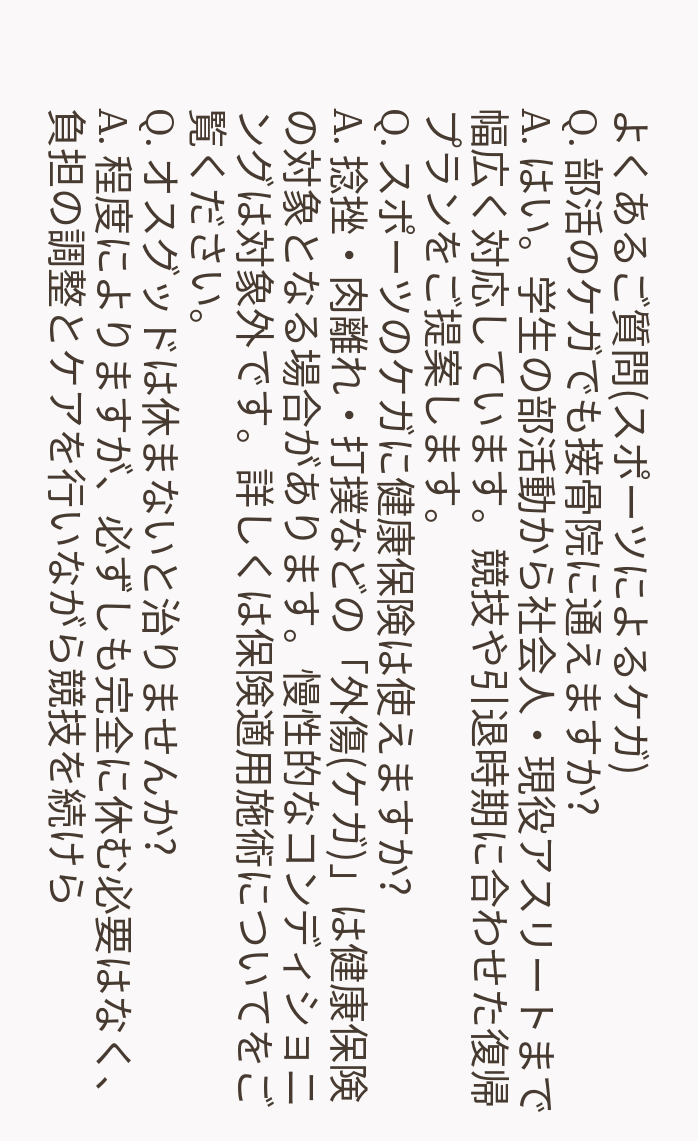よくあるご質問(スポーツによるケガ)
Q. 部活のケガでも接骨院に通えますか?
A. はい。学生の部活動から社会人・現役アスリートまで幅広く対応しています。競技や引退時期に合わせた復帰プランをご提案します。
Q. スポーツのケガに健康保険は使えますか?
A. 捻挫・肉離れ・打撲などの「外傷(ケガ)」は健康保険の対象となる場合があります。慢性的なコンディショニングは対象外です。詳しくは保険適用施術についてをご覧ください。
Q. オスグッドは休まないと治りませんか?
A. 程度によりますが、必ずしも完全に休む必要はなく、負担の調整とケアを行いながら競技を続けら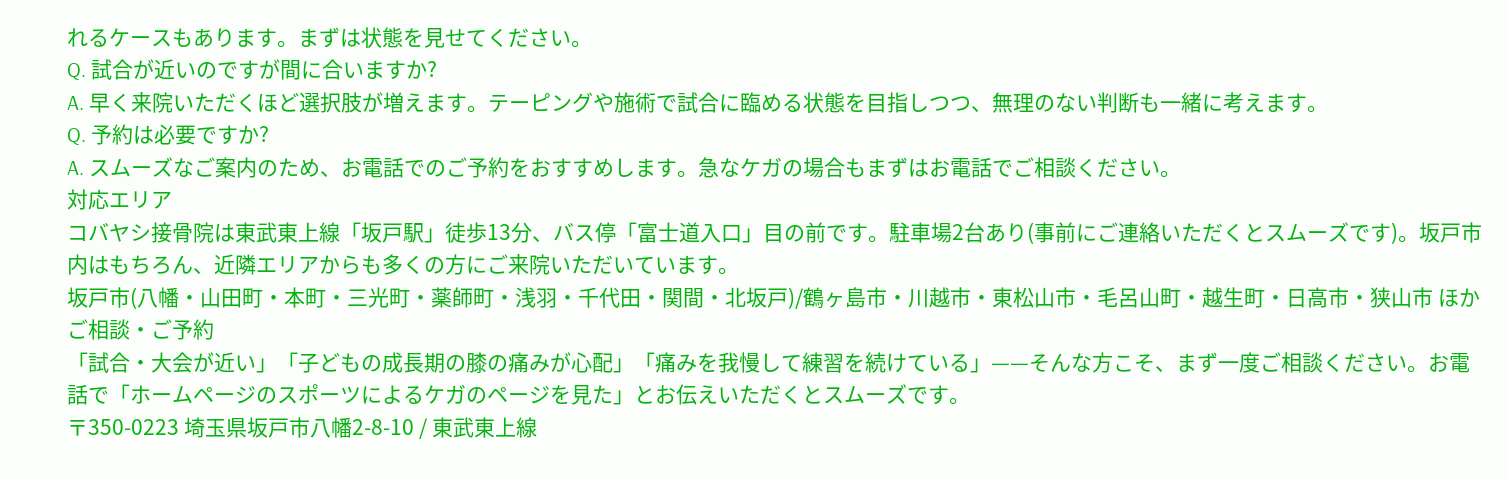れるケースもあります。まずは状態を見せてください。
Q. 試合が近いのですが間に合いますか?
A. 早く来院いただくほど選択肢が増えます。テーピングや施術で試合に臨める状態を目指しつつ、無理のない判断も一緒に考えます。
Q. 予約は必要ですか?
A. スムーズなご案内のため、お電話でのご予約をおすすめします。急なケガの場合もまずはお電話でご相談ください。
対応エリア
コバヤシ接骨院は東武東上線「坂戸駅」徒歩13分、バス停「富士道入口」目の前です。駐車場2台あり(事前にご連絡いただくとスムーズです)。坂戸市内はもちろん、近隣エリアからも多くの方にご来院いただいています。
坂戸市(八幡・山田町・本町・三光町・薬師町・浅羽・千代田・関間・北坂戸)/鶴ヶ島市・川越市・東松山市・毛呂山町・越生町・日高市・狭山市 ほか
ご相談・ご予約
「試合・大会が近い」「子どもの成長期の膝の痛みが心配」「痛みを我慢して練習を続けている」——そんな方こそ、まず一度ご相談ください。お電話で「ホームページのスポーツによるケガのページを見た」とお伝えいただくとスムーズです。
〒350-0223 埼玉県坂戸市八幡2-8-10 / 東武東上線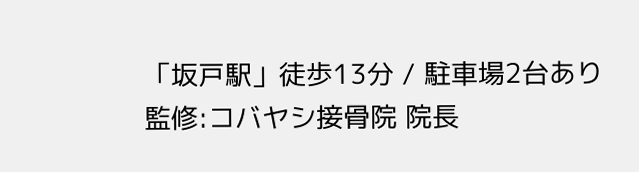「坂戸駅」徒歩13分 / 駐車場2台あり
監修:コバヤシ接骨院 院長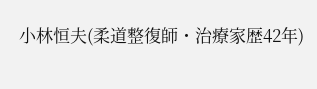小林恒夫(柔道整復師・治療家歴42年)